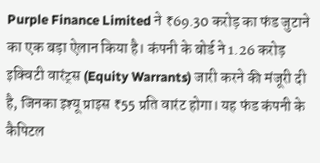Purple Finance Limited ने ₹69.30 करोड़ का फंड जुटाने का एक बड़ा ऐलान किया है। कंपनी के बोर्ड ने 1.26 करोड़ इक्विटी वारंट्स (Equity Warrants) जारी करने की मंजूरी दी है, जिनका इश्यू प्राइस ₹55 प्रति वारंट होगा। यह फंड कंपनी के कैपिटल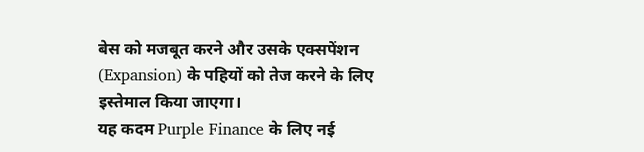बेस को मजबूत करने और उसके एक्सपेंशन (Expansion) के पहियों को तेज करने के लिए इस्तेमाल किया जाएगा।
यह कदम Purple Finance के लिए नई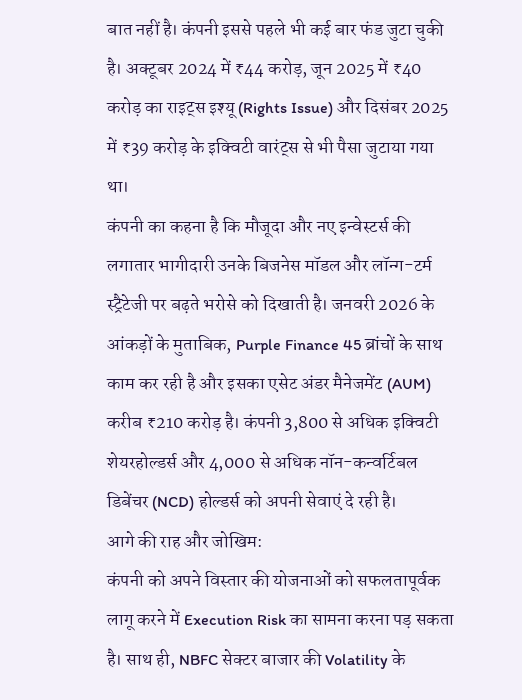बात नहीं है। कंपनी इससे पहले भी कई बार फंड जुटा चुकी है। अक्टूबर 2024 में ₹44 करोड़, जून 2025 में ₹40 करोड़ का राइट्स इश्यू (Rights Issue) और दिसंबर 2025 में ₹39 करोड़ के इक्विटी वारंट्स से भी पैसा जुटाया गया था।
कंपनी का कहना है कि मौजूदा और नए इन्वेस्टर्स की लगातार भागीदारी उनके बिजनेस मॉडल और लॉन्ग-टर्म स्ट्रैटेजी पर बढ़ते भरोसे को दिखाती है। जनवरी 2026 के आंकड़ों के मुताबिक, Purple Finance 45 ब्रांचों के साथ काम कर रही है और इसका एसेट अंडर मैनेजमेंट (AUM) करीब ₹210 करोड़ है। कंपनी 3,800 से अधिक इक्विटी शेयरहोल्डर्स और 4,000 से अधिक नॉन-कन्वर्टिबल डिबेंचर (NCD) होल्डर्स को अपनी सेवाएं दे रही है।
आगे की राह और जोखिम:
कंपनी को अपने विस्तार की योजनाओं को सफलतापूर्वक लागू करने में Execution Risk का सामना करना पड़ सकता है। साथ ही, NBFC सेक्टर बाजार की Volatility के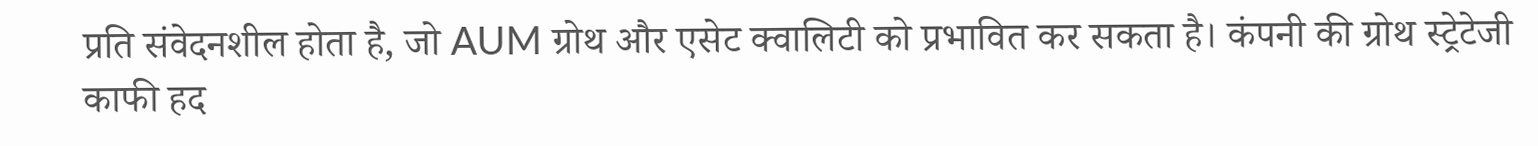प्रति संवेदनशील होता है, जो AUM ग्रोथ और एसेट क्वालिटी को प्रभावित कर सकता है। कंपनी की ग्रोथ स्ट्रेटेजी काफी हद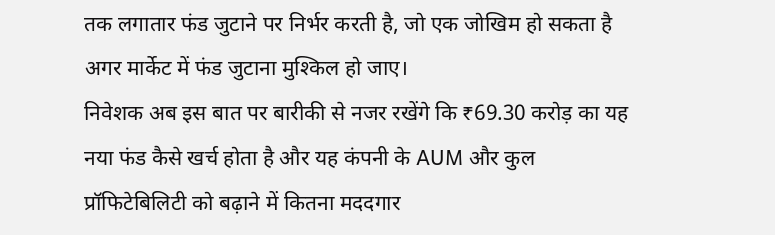तक लगातार फंड जुटाने पर निर्भर करती है, जो एक जोखिम हो सकता है अगर मार्केट में फंड जुटाना मुश्किल हो जाए।
निवेशक अब इस बात पर बारीकी से नजर रखेंगे कि ₹69.30 करोड़ का यह नया फंड कैसे खर्च होता है और यह कंपनी के AUM और कुल प्रॉफिटेबिलिटी को बढ़ाने में कितना मददगार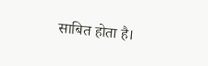साबित होता है।